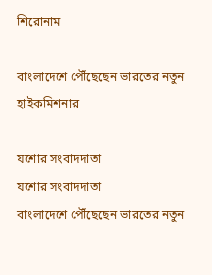শিরোনাম

বাংলাদেশে পৌঁছেছেন ভারতের নতুন হাইকমিশনার

যশোর সংবাদদাতা
যশোর সংবাদদাতা
বাংলাদেশে পৌঁছেছেন ভারতের নতুন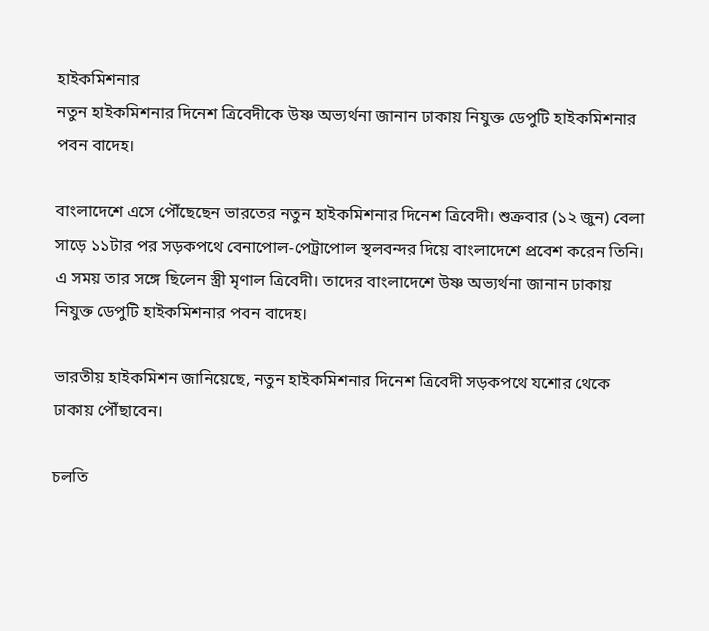হাইকমিশনার
নতুন হাইকমিশনার দিনেশ ত্রিবেদীকে উষ্ণ অভ্যর্থনা জানান ঢাকায় নিযুক্ত ডেপুটি হাইকমিশনার পবন বাদেহ।

বাংলাদেশে এসে পৌঁছেছেন ভারতের নতুন হাইকমিশনার দিনেশ ত্রিবেদী। শুক্রবার (১২ জুন) বেলা সাড়ে ১১টার পর সড়কপথে বেনাপোল-পেট্রাপোল স্থলবন্দর দিয়ে বাংলাদেশে প্রবেশ করেন তিনি। এ সময় তার সঙ্গে ছিলেন স্ত্রী মৃণাল ত্রিবেদী। তাদের বাংলাদেশে উষ্ণ অভ্যর্থনা জানান ঢাকায় নিযুক্ত ডেপুটি হাইকমিশনার পবন বাদেহ।

ভারতীয় হাইক‌মিশন জানিয়েছে, নতুন হাইকমিশনার দিনেশ ত্রিবেদী সড়কপথে যশোর থেকে ঢাকায় পৌঁছাবেন।

চলতি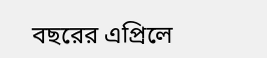বছরের এপ্রিলে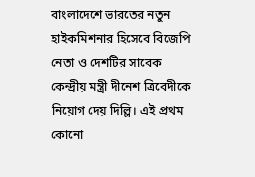বাংলাদেশে ভারতের নতুন হাইকমিশনার হিসেবে বিজেপি নেতা ও দেশটির সাবেক কেন্দ্রীয় মন্ত্রী দীনেশ ত্রিবেদীকে নিয়োগ দেয় দিল্লি। এই প্রথম কোনো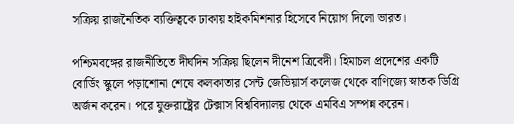সক্রিয় রাজনৈতিক ব্যক্তিত্বকে ঢাকায় হাইকমিশনার হিসেবে নিয়োগ দিলো ভারত।

পশ্চিমবঙ্গের রাজনীতিতে দীর্ঘদিন সক্রিয় ছিলেন দীনেশ ত্রিবেদী। হিমাচল প্রদেশের একটি বোর্ডিং স্কুলে পড়াশোনা শেষে কলকাতার সেন্ট জেভিয়ার্স কলেজ থেকে বাণিজ্যে স্নাতক ডিগ্রি অর্জন করেন। পরে যুক্তরাষ্ট্রের টেক্সাস বিশ্ববিদ্যালয় থেকে এমবিএ সম্পন্ন করেন।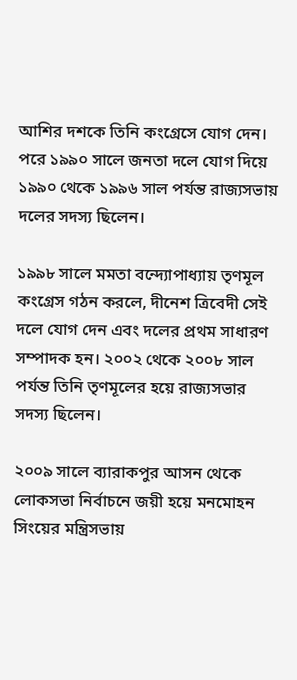আশির দশকে তিনি কংগ্রেসে যোগ দেন। পরে ১৯৯০ সালে জনতা দলে যোগ দিয়ে ১৯৯০ থেকে ১৯৯৬ সাল পর্যন্ত রাজ্যসভায় দলের সদস্য ছিলেন।

১৯৯৮ সালে মমতা বন্দ্যোপাধ্যায় তৃণমূল কংগ্রেস গঠন করলে, দীনেশ ত্রিবেদী সেই দলে যোগ দেন এবং দলের প্রথম সাধারণ সম্পাদক হন। ২০০২ থেকে ২০০৮ সাল পর্যন্ত তিনি তৃণমূলের হয়ে রাজ্যসভার সদস্য ছিলেন।

২০০৯ সালে ব্যারাকপুর আসন থেকে লোকসভা নির্বাচনে জয়ী হয়ে মনমোহন সিংয়ের মন্ত্রিসভায়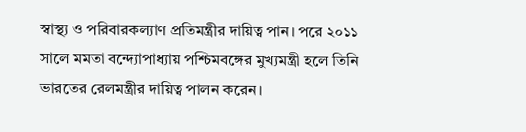স্বাস্থ্য ও পরিবারকল্যাণ প্রতিমন্ত্রীর দায়িত্ব পান। পরে ২০১১ সালে মমতা বন্দ্যোপাধ্যায় পশ্চিমবঙ্গের মুখ্যমন্ত্রী হলে তিনি ভারতের রেলমন্ত্রীর দায়িত্ব পালন করেন।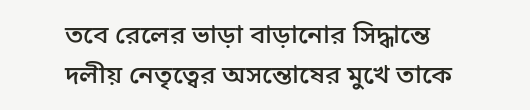তবে রেলের ভাড়া বাড়ানোর সিদ্ধান্তে দলীয় নেতৃত্বের অসন্তোষের মুখে তাকে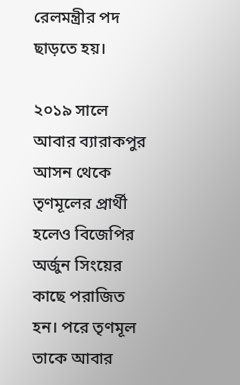রেলমন্ত্রীর পদ ছাড়তে হয়।

২০১৯ সালে আবার ব্যারাকপুর আসন থেকে তৃণমূলের প্রার্থী হলেও বিজেপির অর্জুন সিংয়ের কাছে পরাজিত হন। পরে তৃণমূল তাকে আবার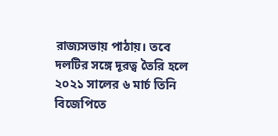রাজ্যসভায় পাঠায়। তবে দলটির সঙ্গে দূরত্ব তৈরি হলে ২০২১ সালের ৬ মার্চ তিনি বিজেপিতে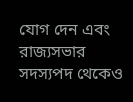যোগ দেন এবং রাজ্যসভার সদস্যপদ থেকেও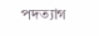পদত্যাগ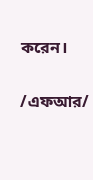করেন।

/এফআর/